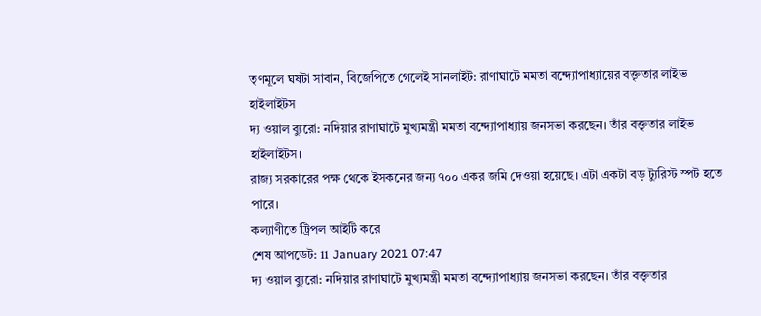তৃণমূলে ঘষটা সাবান, বিজেপিতে গেলেই সানলাইট: রাণাঘাটে মমতা বন্দ্যোপাধ্যায়ের বক্তৃতার লাইভ হাইলাইটস
দ্য ওয়াল ব্যুরো: নদিয়ার রাণাঘাটে মুখ্যমন্ত্রী মমতা বন্দ্যোপাধ্যায় জনসভা করছেন। তাঁর বক্তৃতার লাইভ হাইলাইটস।
রাজ্য সরকারের পক্ষ থেকে ইসকনের জন্য ৭০০ একর জমি দেওয়া হয়েছে। এটা একটা বড় ট্যুরিস্ট স্পট হতে পারে।
কল্যাণীতে ট্রিপল আইটি করে
শেষ আপডেট: 11 January 2021 07:47
দ্য ওয়াল ব্যুরো: নদিয়ার রাণাঘাটে মুখ্যমন্ত্রী মমতা বন্দ্যোপাধ্যায় জনসভা করছেন। তাঁর বক্তৃতার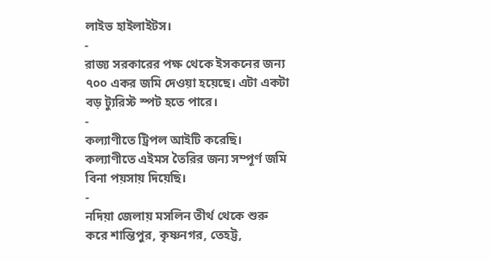লাইভ হাইলাইটস।
-
রাজ্য সরকারের পক্ষ থেকে ইসকনের জন্য ৭০০ একর জমি দেওয়া হয়েছে। এটা একটা বড় ট্যুরিস্ট স্পট হতে পারে।
-
কল্যাণীতে ট্রিপল আইটি করেছি। কল্যাণীতে এইমস তৈরির জন্য সম্পূর্ণ জমি বিনা পয়সায় দিয়েছি।
-
নদিয়া জেলায় মসলিন তীর্থ থেকে শুরু করে শান্তিপুর, কৃষ্ণনগর, তেহট্ট,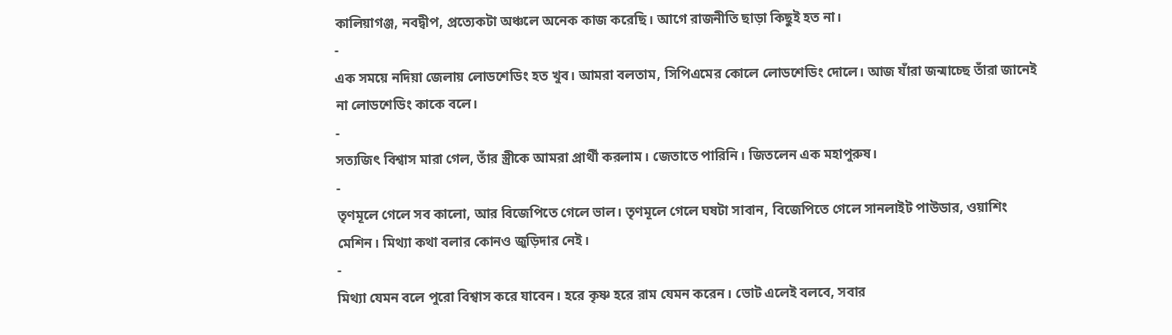কালিয়াগঞ্জ, নবদ্বীপ, প্রত্যেকটা অঞ্চলে অনেক কাজ করেছি। আগে রাজনীতি ছাড়া কিছুই হত না।
-
এক সময়ে নদিয়া জেলায় লোডশেডিং হত খুব। আমরা বলতাম, সিপিএমের কোলে লোডশেডিং দোলে। আজ যাঁরা জন্মাচ্ছে তাঁরা জানেই না লোডশেডিং কাকে বলে।
-
সত্যজিৎ বিশ্বাস মারা গেল, তাঁর স্ত্রীকে আমরা প্রার্থী করলাম। জেতাতে পারিনি। জিতলেন এক মহাপুরুষ।
-
তৃণমূলে গেলে সব কালো, আর বিজেপিতে গেলে ভাল। তৃণমূলে গেলে ঘষটা সাবান, বিজেপিতে গেলে সানলাইট পাউডার, ওয়াশিং মেশিন। মিথ্যা কথা বলার কোনও জুড়িদার নেই।
-
মিথ্যা যেমন বলে পুরো বিশ্বাস করে যাবেন। হরে কৃষ্ণ হরে রাম যেমন করেন। ভোট এলেই বলবে, সবার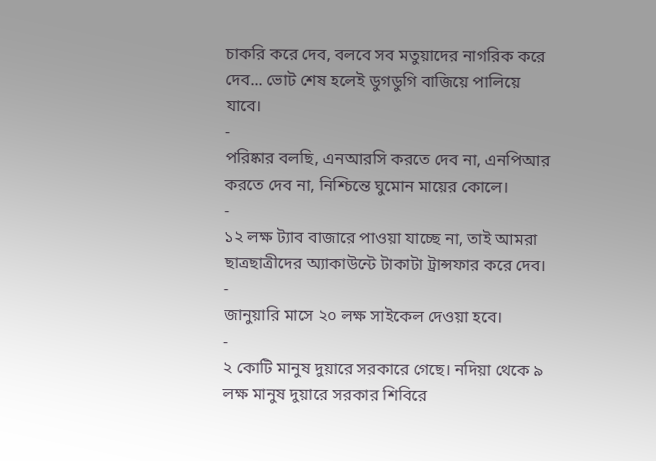চাকরি করে দেব, বলবে সব মতুয়াদের নাগরিক করে দেব... ভোট শেষ হলেই ডুগডুগি বাজিয়ে পালিয়ে যাবে।
-
পরিষ্কার বলছি, এনআরসি করতে দেব না, এনপিআর করতে দেব না, নিশ্চিন্তে ঘুমোন মায়ের কোলে।
-
১২ লক্ষ ট্যাব বাজারে পাওয়া যাচ্ছে না, তাই আমরা ছাত্রছাত্রীদের অ্যাকাউন্টে টাকাটা ট্রান্সফার করে দেব।
-
জানুয়ারি মাসে ২০ লক্ষ সাইকেল দেওয়া হবে।
-
২ কোটি মানুষ দুয়ারে সরকারে গেছে। নদিয়া থেকে ৯ লক্ষ মানুষ দুয়ারে সরকার শিবিরে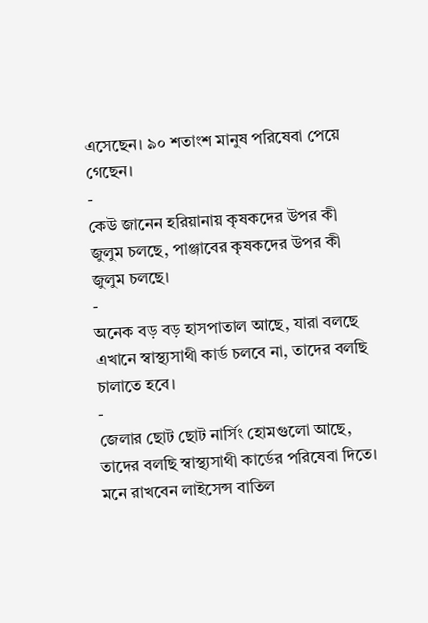এসেছেন। ৯০ শতাংশ মানুষ পরিষেবা পেয়ে গেছেন।
-
কেউ জানেন হরিয়ানায় কৃষকদের উপর কী জুলুম চলছে, পাঞ্জাবের কৃষকদের উপর কী জুলুম চলছে।
-
অনেক বড় বড় হাসপাতাল আছে, যারা বলছে এখানে স্বাস্থ্যসাথী কার্ড চলবে না, তাদের বলছি চালাতে হবে।
-
জেলার ছোট ছোট নার্সিং হোমগুলো আছে, তাদের বলছি স্বাস্থ্যসাথী কার্ডের পরিষেবা দিতে। মনে রাখবেন লাইসেন্স বাতিল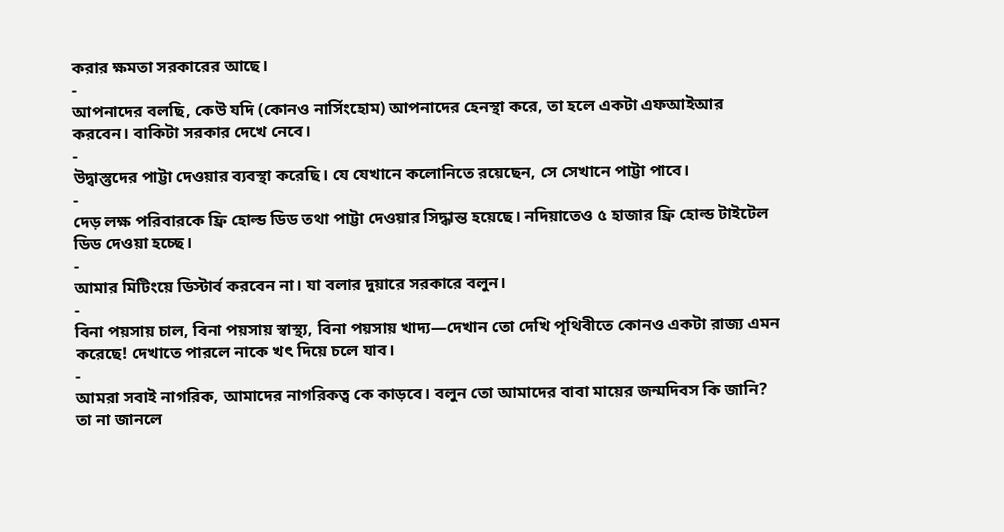করার ক্ষমতা সরকারের আছে।
-
আপনাদের বলছি, কেউ যদি (কোনও নার্সিংহোম) আপনাদের হেনস্থা করে, তা হলে একটা এফআইআর করবেন। বাকিটা সরকার দেখে নেবে।
-
উদ্বাস্তুদের পাট্টা দেওয়ার ব্যবস্থা করেছি। যে যেখানে কলোনিতে রয়েছেন, সে সেখানে পাট্টা পাবে।
-
দেড় লক্ষ পরিবারকে ফ্রি হোল্ড ডিড তথা পাট্টা দেওয়ার সিদ্ধান্ত হয়েছে। নদিয়াতেও ৫ হাজার ফ্রি হোল্ড টাইটেল ডিড দেওয়া হচ্ছে।
-
আমার মিটিংয়ে ডিস্টার্ব করবেন না। যা বলার দুয়ারে সরকারে বলুন।
-
বিনা পয়সায় চাল, বিনা পয়সায় স্বাস্থ্য, বিনা পয়সায় খাদ্য—দেখান তো দেখি পৃথিবীতে কোনও একটা রাজ্য এমন করেছে! দেখাতে পারলে নাকে খৎ দিয়ে চলে যাব।
-
আমরা সবাই নাগরিক, আমাদের নাগরিকত্ব কে কাড়বে। বলুন তো আমাদের বাবা মায়ের জন্মদিবস কি জানি? তা না জানলে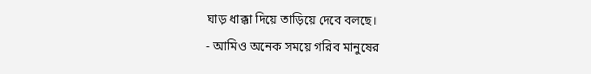ঘাড় ধাক্কা দিয়ে তাড়িয়ে দেবে বলছে।
- আমিও অনেক সময়ে গরিব মানুষের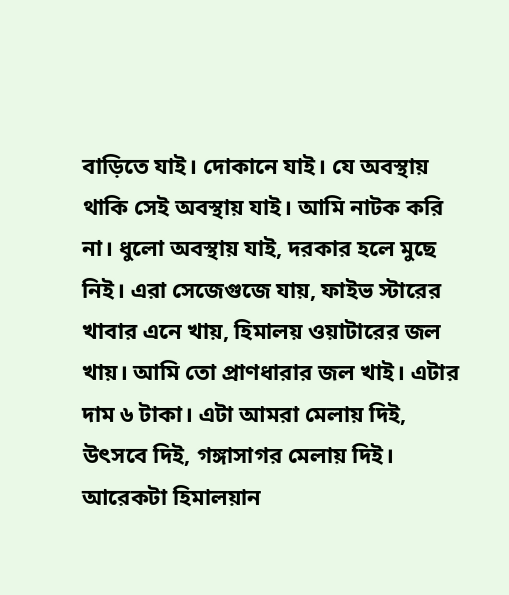বাড়িতে যাই। দোকানে যাই। যে অবস্থায় থাকি সেই অবস্থায় যাই। আমি নাটক করি না। ধুলো অবস্থায় যাই, দরকার হলে মুছে নিই। এরা সেজেগুজে যায়, ফাইভ স্টারের খাবার এনে খায়, হিমালয় ওয়াটারের জল খায়। আমি তো প্রাণধারার জল খাই। এটার দাম ৬ টাকা। এটা আমরা মেলায় দিই, উৎসবে দিই, গঙ্গাসাগর মেলায় দিই। আরেকটা হিমালয়ান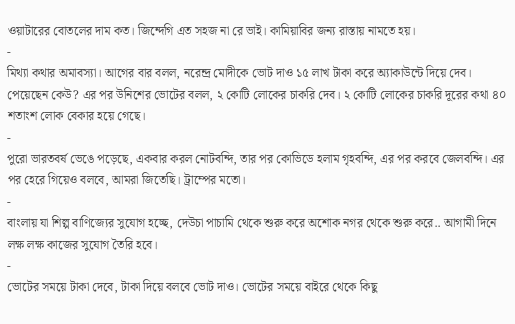ওয়াটারের বোতলের দাম কত। জিন্দেগি এত সহজ না রে ভাই। কামিয়াবির জন্য রাস্তায় নামতে হয়।
-
মিথ্যা কথার অমাবস্যা। আগের বার বলল, নরেন্দ্র মোদীকে ভোট দাও ১৫ লাখ টাকা করে অ্যাকাউন্টে দিয়ে দেব। পেয়েছেন কেউ? এর পর উনিশের ভোটের বলল, ২ কোটি লোকের চাকরি দেব। ২ কোটি লোকের চাকরি দূরের কথা ৪০ শতাংশ লোক বেকার হয়ে গেছে।
-
পুরো ভারতবর্ষ ভেঙে পড়েছে, একবার করল নোটবন্দি, তার পর কোভিডে হলাম গৃহবন্দি, এর পর করবে জেলবন্দি। এর পর হেরে গিয়েও বলবে, আমরা জিতেছি। ট্রাম্পের মতো।
-
বাংলায় যা শিল্প বাণিজ্যের সুযোগ হচ্ছে, দেউচা পাচামি থেকে শুরু করে অশোক নগর থেকে শুরু করে.. আগামী দিনে লক্ষ লক্ষ কাজের সুযোগ তৈরি হবে।
-
ভোটের সময়ে টাকা দেবে, টাকা দিয়ে বলবে ভোট দাও। ভোটের সময়ে বাইরে থেকে কিছু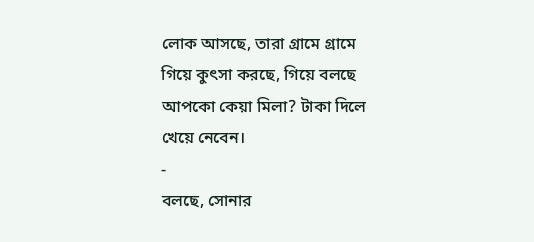লোক আসছে, তারা গ্রামে গ্রামে গিয়ে কুৎসা করছে, গিয়ে বলছে আপকো কেয়া মিলা? টাকা দিলে খেয়ে নেবেন।
-
বলছে, সোনার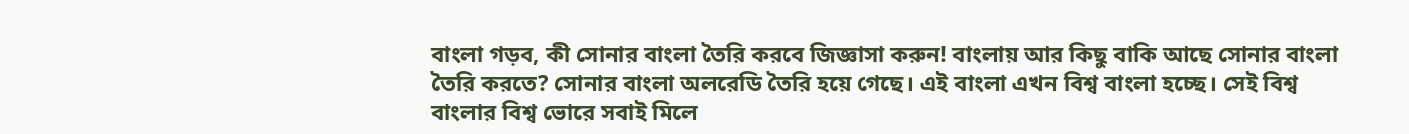বাংলা গড়ব, কী সোনার বাংলা তৈরি করবে জিজ্ঞাসা করুন! বাংলায় আর কিছু বাকি আছে সোনার বাংলা তৈরি করতে? সোনার বাংলা অলরেডি তৈরি হয়ে গেছে। এই বাংলা এখন বিশ্ব বাংলা হচ্ছে। সেই বিশ্ব বাংলার বিশ্ব ভোরে সবাই মিলে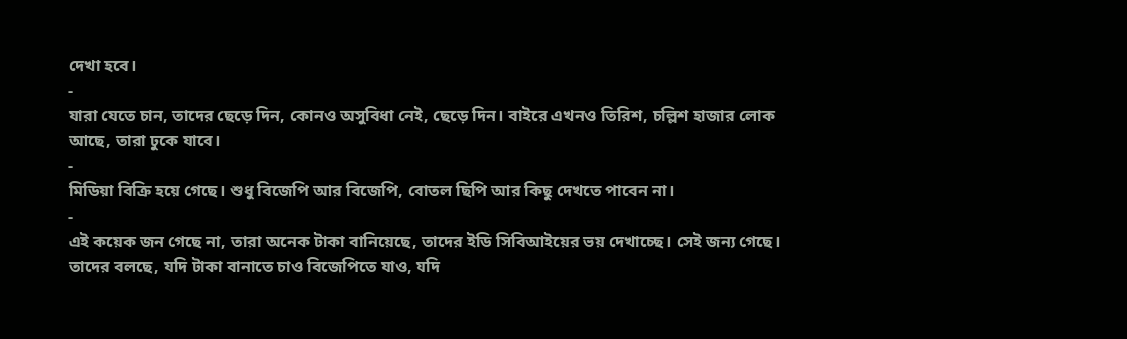দেখা হবে।
-
যারা যেতে চান, তাদের ছেড়ে দিন, কোনও অসুবিধা নেই, ছেড়ে দিন। বাইরে এখনও তিরিশ, চল্লিশ হাজার লোক আছে, তারা ঢুকে যাবে।
-
মিডিয়া বিক্রি হয়ে গেছে। শুধু বিজেপি আর বিজেপি, বোতল ছিপি আর কিছু দেখতে পাবেন না।
-
এই কয়েক জন গেছে না, তারা অনেক টাকা বানিয়েছে, তাদের ইডি সিবিআইয়ের ভয় দেখাচ্ছে। সেই জন্য গেছে। তাদের বলছে, যদি টাকা বানাতে চাও বিজেপিতে যাও, যদি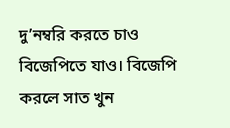দু’নম্বরি করতে চাও বিজেপিতে যাও। বিজেপি করলে সাত খুন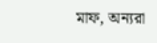মাফ, অন্যরা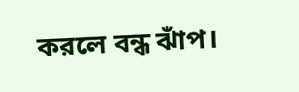করলে বন্ধ ঝাঁপ।